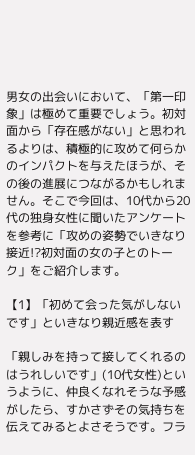男女の出会いにおいて、「第一印象」は極めて重要でしょう。初対面から「存在感がない」と思われるよりは、積極的に攻めて何らかのインパクトを与えたほうが、その後の進展につながるかもしれません。そこで今回は、10代から20代の独身女性に聞いたアンケートを参考に「攻めの姿勢でいきなり接近!?初対面の女の子とのトーク」をご紹介します。

【1】「初めて会った気がしないです」といきなり親近感を表す

「親しみを持って接してくれるのはうれしいです」(10代女性)というように、仲良くなれそうな予感がしたら、すかさずその気持ちを伝えてみるとよさそうです。フラ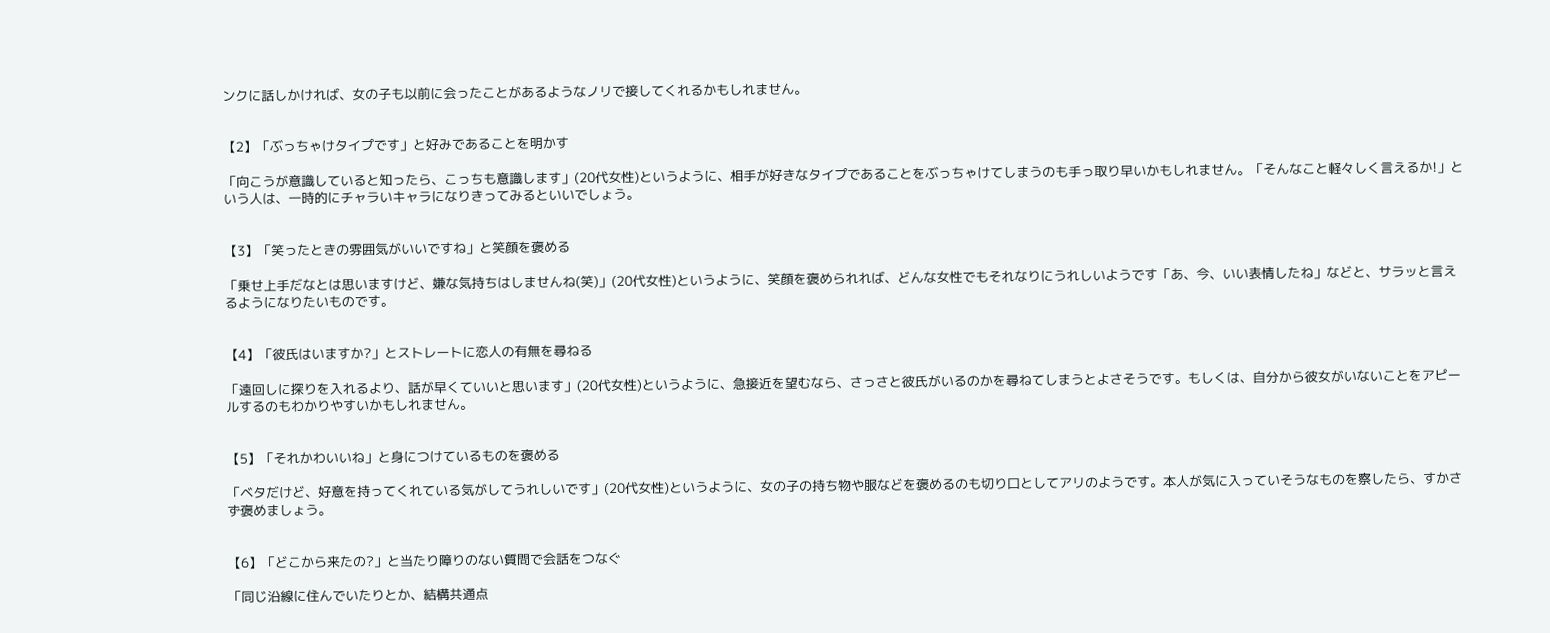ンクに話しかければ、女の子も以前に会ったことがあるようなノリで接してくれるかもしれません。


【2】「ぶっちゃけタイプです」と好みであることを明かす

「向こうが意識していると知ったら、こっちも意識します」(20代女性)というように、相手が好きなタイプであることをぶっちゃけてしまうのも手っ取り早いかもしれません。「そんなこと軽々しく言えるか!」という人は、一時的にチャラいキャラになりきってみるといいでしょう。


【3】「笑ったときの雰囲気がいいですね」と笑顔を褒める

「乗せ上手だなとは思いますけど、嫌な気持ちはしませんね(笑)」(20代女性)というように、笑顔を褒められれば、どんな女性でもそれなりにうれしいようです「あ、今、いい表情したね」などと、サラッと言えるようになりたいものです。


【4】「彼氏はいますか?」とストレートに恋人の有無を尋ねる

「遠回しに探りを入れるより、話が早くていいと思います」(20代女性)というように、急接近を望むなら、さっさと彼氏がいるのかを尋ねてしまうとよさそうです。もしくは、自分から彼女がいないことをアピールするのもわかりやすいかもしれません。


【5】「それかわいいね」と身につけているものを褒める

「ベタだけど、好意を持ってくれている気がしてうれしいです」(20代女性)というように、女の子の持ち物や服などを褒めるのも切り口としてアリのようです。本人が気に入っていそうなものを察したら、すかさず褒めましょう。


【6】「どこから来たの?」と当たり障りのない質問で会話をつなぐ

「同じ沿線に住んでいたりとか、結構共通点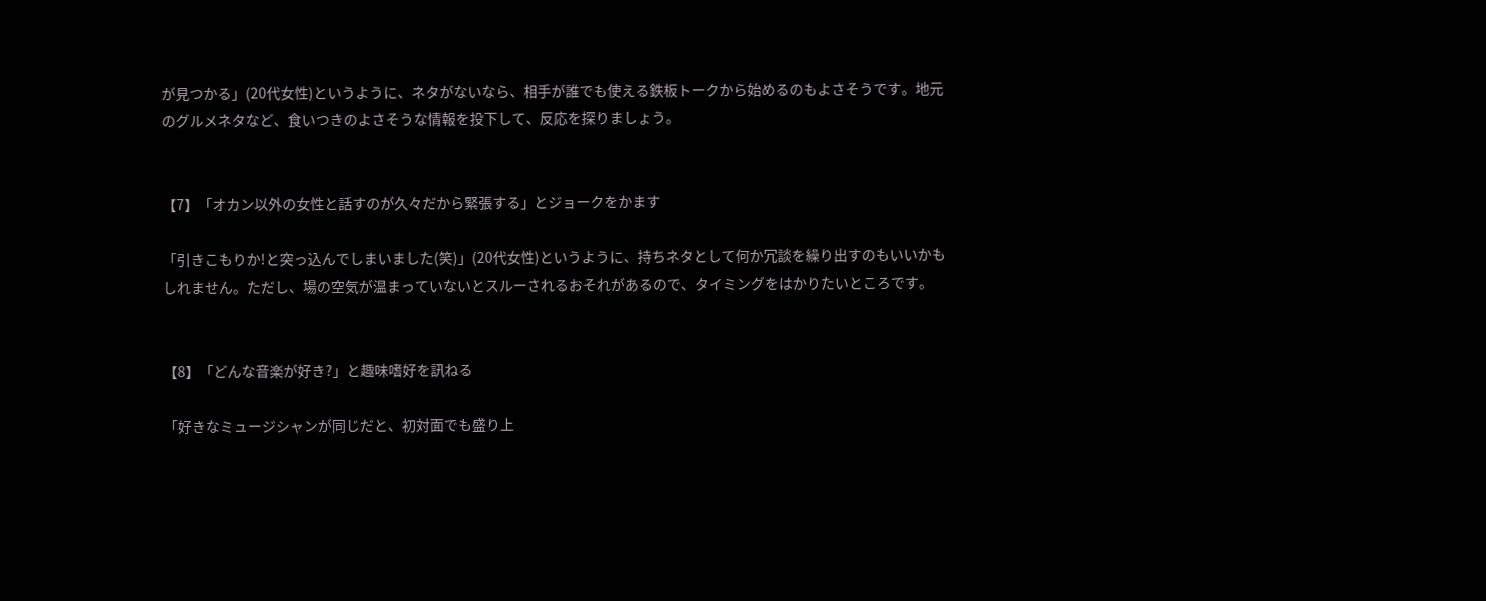が見つかる」(20代女性)というように、ネタがないなら、相手が誰でも使える鉄板トークから始めるのもよさそうです。地元のグルメネタなど、食いつきのよさそうな情報を投下して、反応を探りましょう。


【7】「オカン以外の女性と話すのが久々だから緊張する」とジョークをかます

「引きこもりか!と突っ込んでしまいました(笑)」(20代女性)というように、持ちネタとして何か冗談を繰り出すのもいいかもしれません。ただし、場の空気が温まっていないとスルーされるおそれがあるので、タイミングをはかりたいところです。


【8】「どんな音楽が好き?」と趣味嗜好を訊ねる

「好きなミュージシャンが同じだと、初対面でも盛り上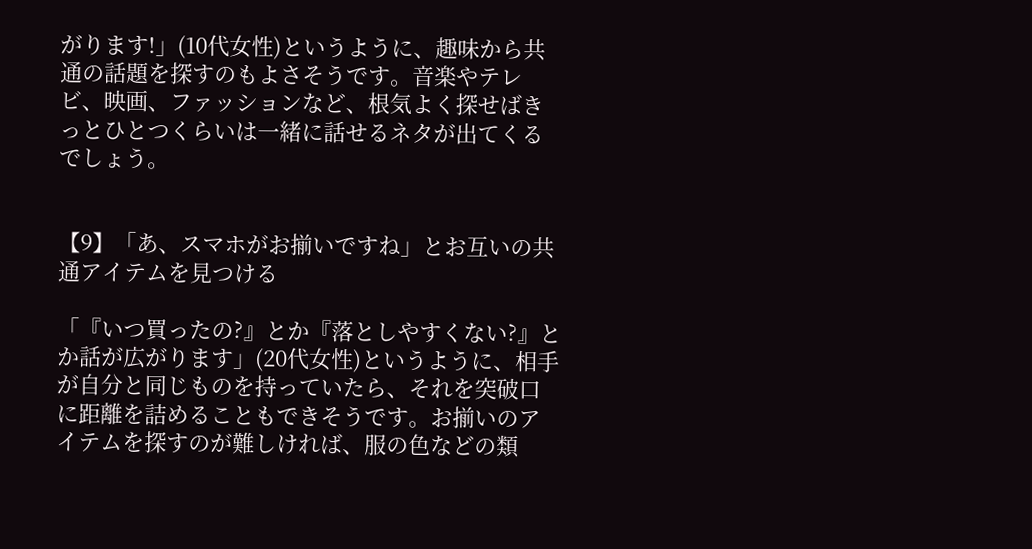がります!」(10代女性)というように、趣味から共通の話題を探すのもよさそうです。音楽やテレビ、映画、ファッションなど、根気よく探せばきっとひとつくらいは一緒に話せるネタが出てくるでしょう。


【9】「あ、スマホがお揃いですね」とお互いの共通アイテムを見つける

「『いつ買ったの?』とか『落としやすくない?』とか話が広がります」(20代女性)というように、相手が自分と同じものを持っていたら、それを突破口に距離を詰めることもできそうです。お揃いのアイテムを探すのが難しければ、服の色などの類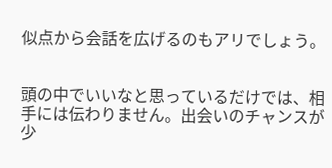似点から会話を広げるのもアリでしょう。


頭の中でいいなと思っているだけでは、相手には伝わりません。出会いのチャンスが少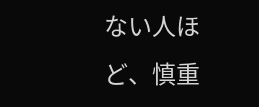ない人ほど、慎重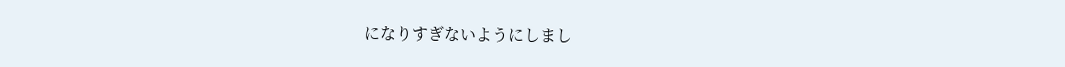になりすぎないようにしまし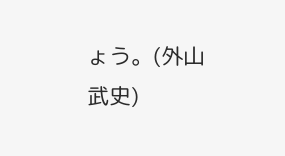ょう。(外山武史)